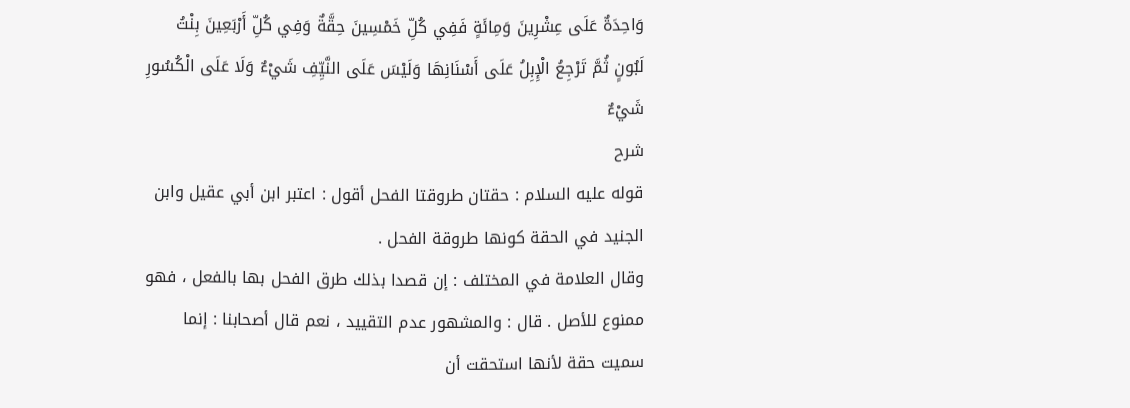وَاحِدَةٌ عَلَى عِشْرِينَ وَمِائَةٍ فَفِي كُلِّ خَمْسِينَ حِقَّةٌ وَفِي كُلِّ أَرْبَعِينَ بِنْتُ لَبُونٍ ثُمَّ تَرْجِعُ الْإِبِلُ عَلَى أَسْنَانِهَا وَلَيْسَ عَلَى النَّيِّفِ شَيْءٌ وَلَا عَلَى الْكُسُورِ شَيْءٌ
شرح
قوله عليه السلام : حقتان طروقتا الفحل أقول : اعتبر ابن أبي عقيل وابن الجنيد في الحقة كونها طروقة الفحل .
وقال العلامة في المختلف : إن قصدا بذلك طرق الفحل بها بالفعل ، فهو ممنوع للأصل . قال : والمشهور عدم التقييد ، نعم قال أصحابنا : إنما سميت حقة لأنها استحقت أن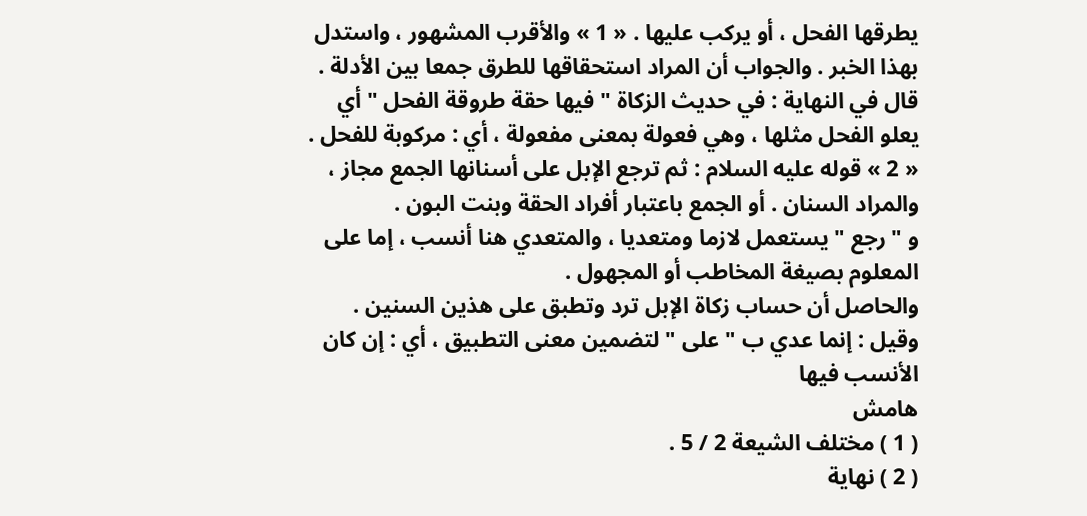يطرقها الفحل ، أو يركب عليها . « 1 » والأقرب المشهور ، واستدل بهذا الخبر . والجواب أن المراد استحقاقها للطرق جمعا بين الأدلة .
قال في النهاية : في حديث الزكاة " فيها حقة طروقة الفحل " أي يعلو الفحل مثلها ، وهي فعولة بمعنى مفعولة ، أي : مركوبة للفحل . « 2 » قوله عليه السلام : ثم ترجع الإبل على أسنانها الجمع مجاز ، والمراد السنان . أو الجمع باعتبار أفراد الحقة وبنت البون .
و " رجع " يستعمل لازما ومتعديا ، والمتعدي هنا أنسب ، إما على المعلوم بصيغة المخاطب أو المجهول .
والحاصل أن حساب زكاة الإبل ترد وتطبق على هذين السنين .
وقيل : إنما عدي ب " على " لتضمين معنى التطبيق ، أي : إن كان الأنسب فيها
هامش
( 1 ) مختلف الشيعة 2 / 5 .
( 2 ) نهاية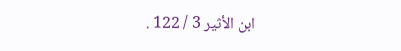ابن الأثير 3 / 122 .